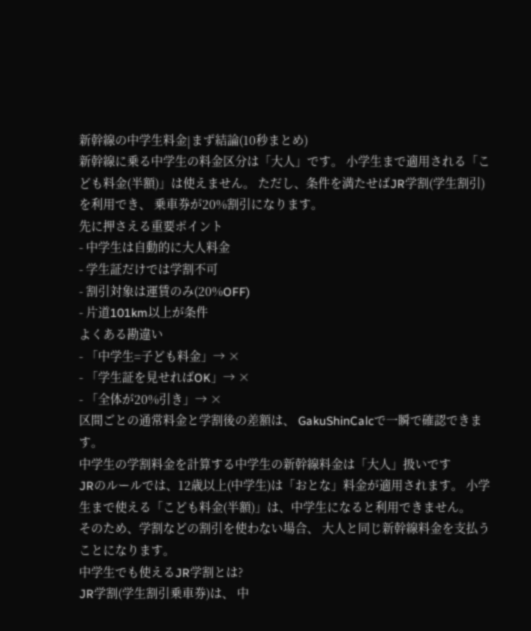新幹線の中学生料金|まず結論(10秒まとめ)
新幹線に乗る中学生の料金区分は「大人」です。 小学生まで適用される「こども料金(半額)」は使えません。 ただし、条件を満たせばJR学割(学生割引)を利用でき、 乗車券が20%割引になります。
先に押さえる重要ポイント
- 中学生は自動的に大人料金
- 学生証だけでは学割不可
- 割引対象は運賃のみ(20%OFF)
- 片道101km以上が条件
よくある勘違い
- 「中学生=子ども料金」→ ×
- 「学生証を見せればOK」→ ×
- 「全体が20%引き」→ ×
区間ごとの通常料金と学割後の差額は、 GakuShinCalcで一瞬で確認できます。
中学生の学割料金を計算する中学生の新幹線料金は「大人」扱いです
JRのルールでは、12歳以上(中学生)は「おとな」料金が適用されます。 小学生まで使える「こども料金(半額)」は、中学生になると利用できません。
そのため、学割などの割引を使わない場合、 大人と同じ新幹線料金を支払うことになります。
中学生でも使えるJR学割とは?
JR学割(学生割引乗車券)は、 中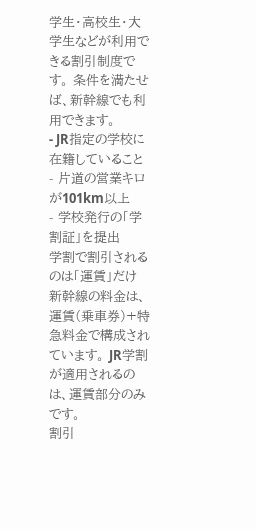学生・高校生・大学生などが利用できる割引制度です。 条件を満たせば、新幹線でも利用できます。
- JR指定の学校に在籍していること
- 片道の営業キロが101km以上
- 学校発行の「学割証」を提出
学割で割引されるのは「運賃」だけ
新幹線の料金は、 運賃(乗車券)+特急料金で構成されています。 JR学割が適用されるのは、運賃部分のみです。
割引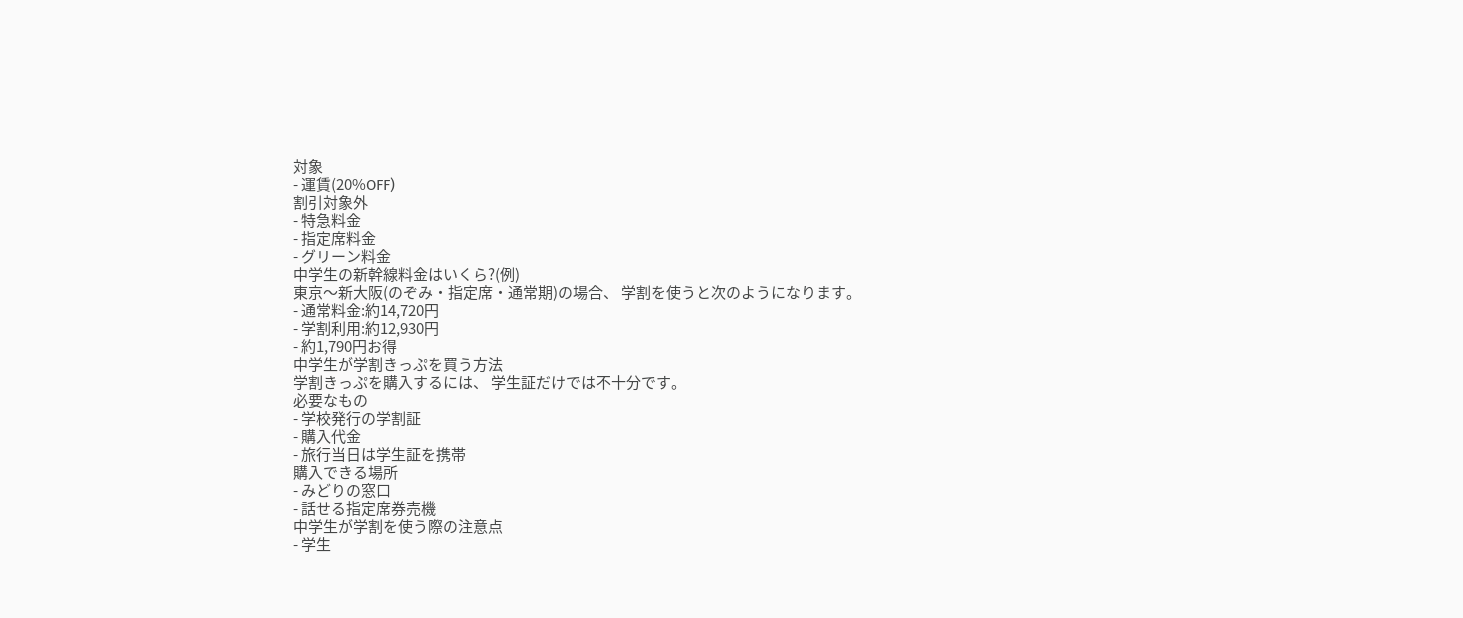対象
- 運賃(20%OFF)
割引対象外
- 特急料金
- 指定席料金
- グリーン料金
中学生の新幹線料金はいくら?(例)
東京〜新大阪(のぞみ・指定席・通常期)の場合、 学割を使うと次のようになります。
- 通常料金:約14,720円
- 学割利用:約12,930円
- 約1,790円お得
中学生が学割きっぷを買う方法
学割きっぷを購入するには、 学生証だけでは不十分です。
必要なもの
- 学校発行の学割証
- 購入代金
- 旅行当日は学生証を携帯
購入できる場所
- みどりの窓口
- 話せる指定席券売機
中学生が学割を使う際の注意点
- 学生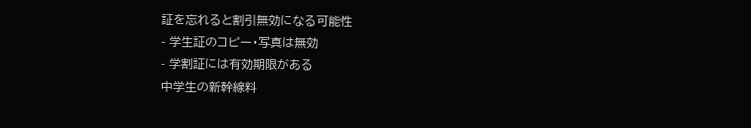証を忘れると割引無効になる可能性
- 学生証のコピー・写真は無効
- 学割証には有効期限がある
中学生の新幹線料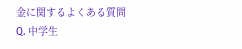金に関するよくある質問
Q. 中学生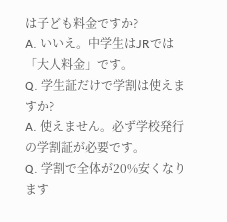は子ども料金ですか?
A. いいえ。中学生はJRでは「大人料金」です。
Q. 学生証だけで学割は使えますか?
A. 使えません。必ず学校発行の学割証が必要です。
Q. 学割で全体が20%安くなります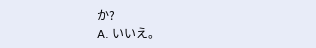か?
A. いいえ。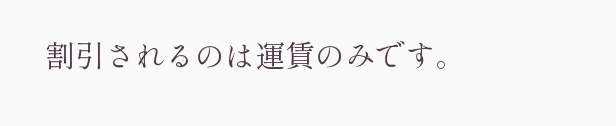割引されるのは運賃のみです。